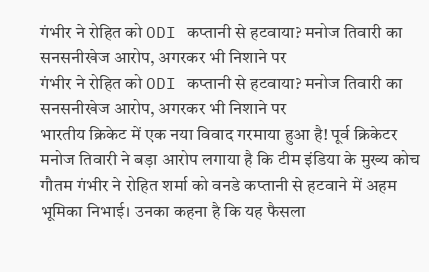गंभीर ने रोहित को ODI कप्तानी से हटवाया? मनोज तिवारी का सनसनीखेज आरोप, अगरकर भी निशाने पर
गंभीर ने रोहित को ODI कप्तानी से हटवाया? मनोज तिवारी का सनसनीखेज आरोप, अगरकर भी निशाने पर
भारतीय क्रिकेट में एक नया विवाद गरमाया हुआ है! पूर्व क्रिकेटर मनोज तिवारी ने बड़ा आरोप लगाया है कि टीम इंडिया के मुख्य कोच गौतम गंभीर ने रोहित शर्मा को वनडे कप्तानी से हटवाने में अहम भूमिका निभाई। उनका कहना है कि यह फैसला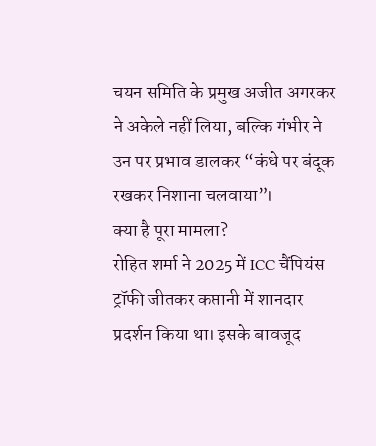चयन समिति के प्रमुख अजीत अगरकर ने अकेले नहीं लिया, बल्कि गंभीर ने उन पर प्रभाव डालकर “कंधे पर बंदूक रखकर निशाना चलवाया”।
क्या है पूरा मामला?
रोहित शर्मा ने 2025 में ICC चैंपियंस ट्रॉफी जीतकर कप्तानी में शानदार प्रदर्शन किया था। इसके बावजूद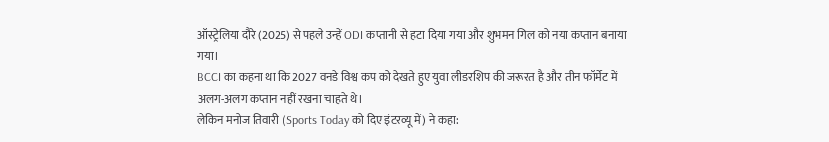ऑस्ट्रेलिया दौरे (2025) से पहले उन्हें ODI कप्तानी से हटा दिया गया और शुभमन गिल को नया कप्तान बनाया गया।
BCCI का कहना था कि 2027 वनडे विश्व कप को देखते हुए युवा लीडरशिप की जरूरत है और तीन फॉर्मेट में अलग-अलग कप्तान नहीं रखना चाहते थे।
लेकिन मनोज तिवारी (Sports Today को दिए इंटरव्यू में) ने कहा: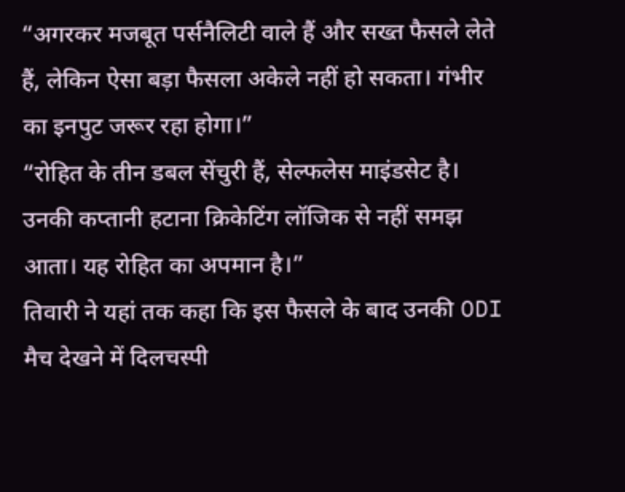“अगरकर मजबूत पर्सनैलिटी वाले हैं और सख्त फैसले लेते हैं, लेकिन ऐसा बड़ा फैसला अकेले नहीं हो सकता। गंभीर का इनपुट जरूर रहा होगा।”
“रोहित के तीन डबल सेंचुरी हैं, सेल्फलेस माइंडसेट है। उनकी कप्तानी हटाना क्रिकेटिंग लॉजिक से नहीं समझ आता। यह रोहित का अपमान है।”
तिवारी ने यहां तक कहा कि इस फैसले के बाद उनकी ODI मैच देखने में दिलचस्पी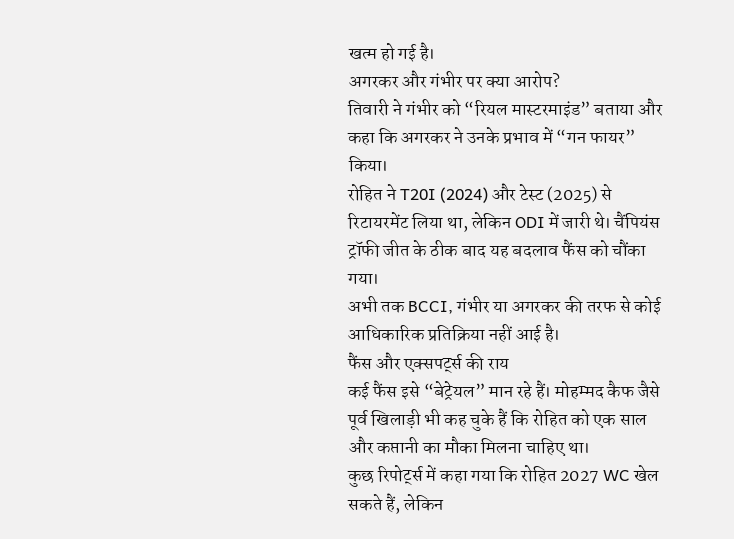खत्म हो गई है।
अगरकर और गंभीर पर क्या आरोप?
तिवारी ने गंभीर को “रियल मास्टरमाइंड” बताया और कहा कि अगरकर ने उनके प्रभाव में “गन फायर” किया।
रोहित ने T20I (2024) और टेस्ट (2025) से रिटायरमेंट लिया था, लेकिन ODI में जारी थे। चैंपियंस ट्रॉफी जीत के ठीक बाद यह बदलाव फैंस को चौंका गया।
अभी तक BCCI, गंभीर या अगरकर की तरफ से कोई आधिकारिक प्रतिक्रिया नहीं आई है।
फैंस और एक्सपर्ट्स की राय
कई फैंस इसे “बेट्रेयल” मान रहे हैं। मोहम्मद कैफ जैसे पूर्व खिलाड़ी भी कह चुके हैं कि रोहित को एक साल और कप्तानी का मौका मिलना चाहिए था।
कुछ रिपोर्ट्स में कहा गया कि रोहित 2027 WC खेल सकते हैं, लेकिन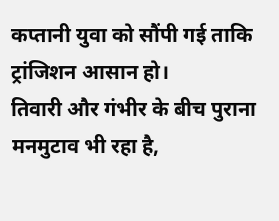कप्तानी युवा को सौंपी गई ताकि ट्रांजिशन आसान हो।
तिवारी और गंभीर के बीच पुराना मनमुटाव भी रहा है,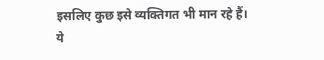इसलिए कुछ इसे व्यक्तिगत भी मान रहे हैं।
ये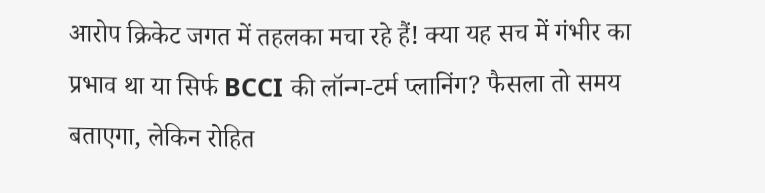आरोप क्रिकेट जगत में तहलका मचा रहे हैं! क्या यह सच में गंभीर का प्रभाव था या सिर्फ BCCI की लॉन्ग-टर्म प्लानिंग? फैसला तो समय बताएगा, लेकिन रोहित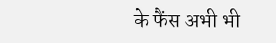के फैंस अभी भी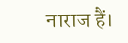नाराज हैं।